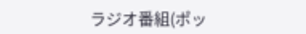ラジオ番組(ポッ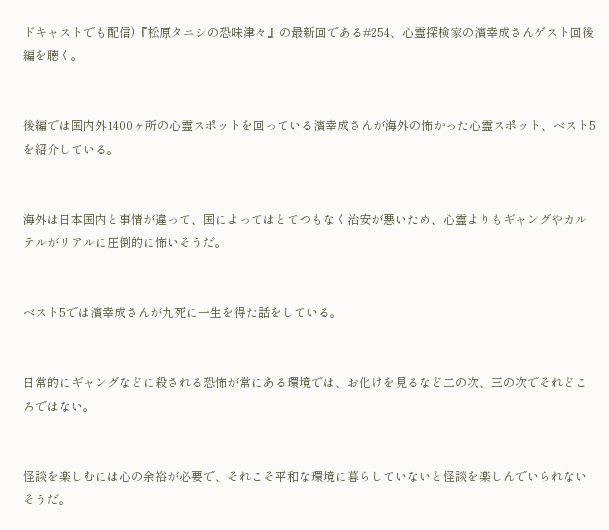ドキャストでも配信)『松原タニシの恐味津々』の最新回である#254、心霊探検家の濱幸成さんゲスト回後編を聴く。


後編では国内外1400ヶ所の心霊スポットを回っている濱幸成さんが海外の怖かった心霊スポット、ベスト5を紹介している。


海外は日本国内と事情が違って、国によってはとてつもなく治安が悪いため、心霊よりもギャングやカルテルがリアルに圧倒的に怖いそうだ。


ベスト5では濱幸成さんが九死に一生を得た話をしている。


日常的にギャングなどに殺される恐怖が常にある環境では、お化けを見るなど二の次、三の次でそれどころではない。


怪談を楽しむには心の余裕が必要で、それこそ平和な環境に暮らしていないと怪談を楽しんでいられないそうだ。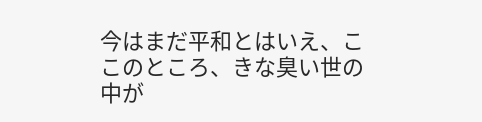今はまだ平和とはいえ、ここのところ、きな臭い世の中が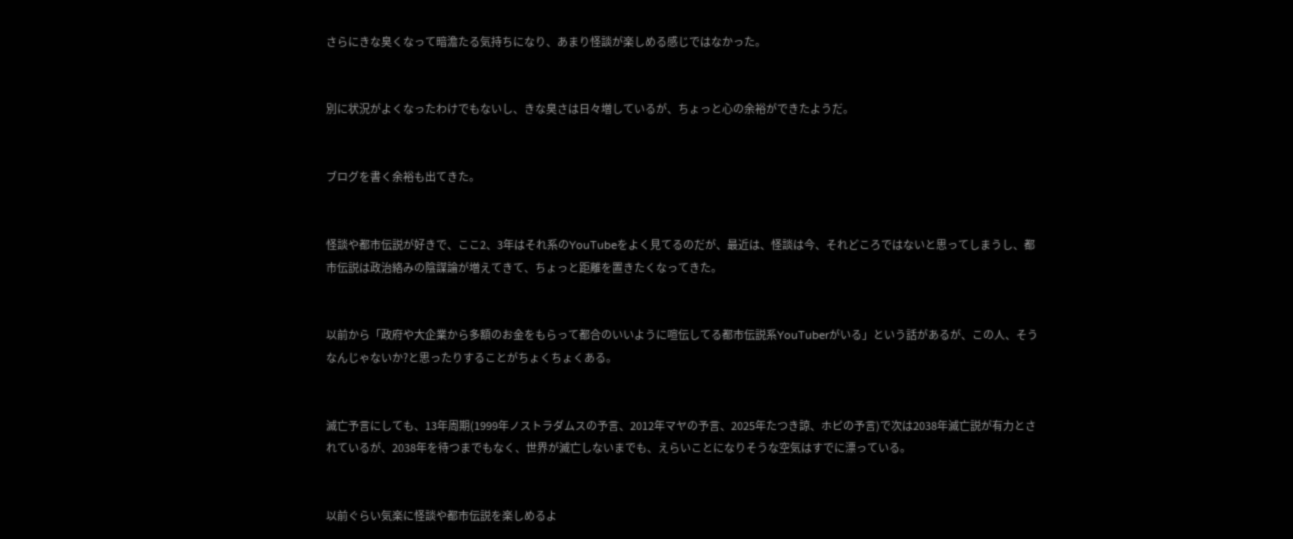さらにきな臭くなって暗澹たる気持ちになり、あまり怪談が楽しめる感じではなかった。


別に状況がよくなったわけでもないし、きな臭さは日々増しているが、ちょっと心の余裕ができたようだ。


ブログを書く余裕も出てきた。


怪談や都市伝説が好きで、ここ2、3年はそれ系のYouTubeをよく見てるのだが、最近は、怪談は今、それどころではないと思ってしまうし、都市伝説は政治絡みの陰謀論が増えてきて、ちょっと距離を置きたくなってきた。


以前から「政府や大企業から多額のお金をもらって都合のいいように喧伝してる都市伝説系YouTuberがいる」という話があるが、この人、そうなんじゃないか?と思ったりすることがちょくちょくある。


滅亡予言にしても、13年周期(1999年ノストラダムスの予言、2012年マヤの予言、2025年たつき諒、ホピの予言)で次は2038年滅亡説が有力とされているが、2038年を待つまでもなく、世界が滅亡しないまでも、えらいことになりそうな空気はすでに漂っている。


以前ぐらい気楽に怪談や都市伝説を楽しめるよ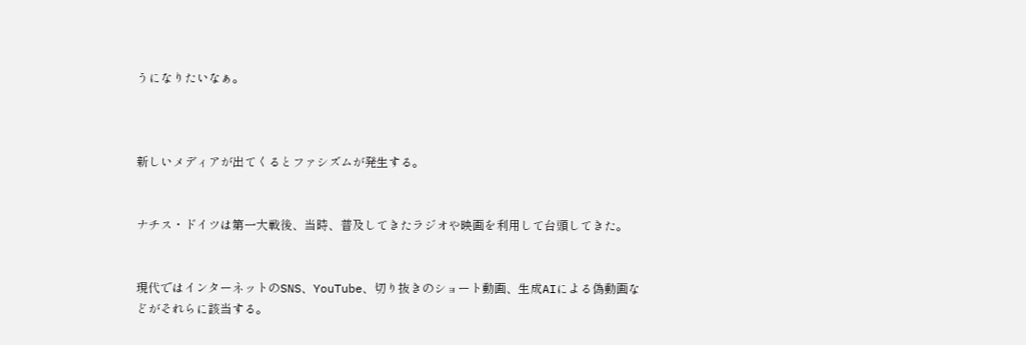うになりたいなぁ。



新しいメディアが出てくるとファシズムが発生する。


ナチス・ドイツは第一大戦後、当時、普及してきたラジオや映画を利用して台頭してきた。


現代ではインターネットのSNS、YouTube、切り抜きのショート動画、生成AIによる偽動画などがそれらに該当する。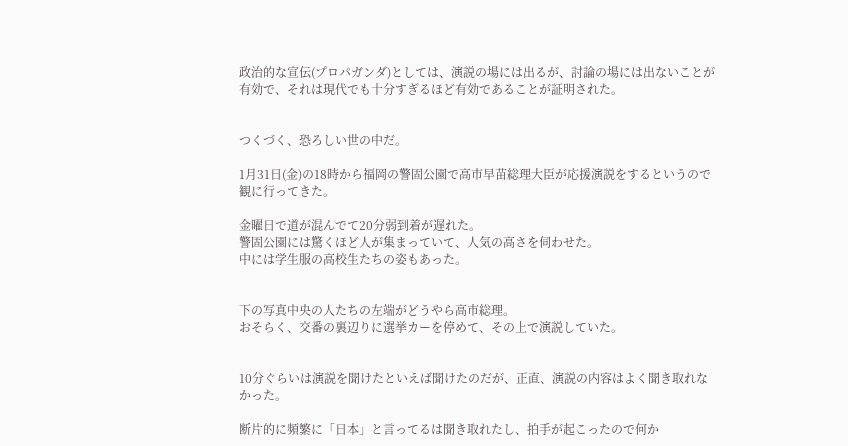政治的な宣伝(プロパガンダ)としては、演説の場には出るが、討論の場には出ないことが有効で、それは現代でも十分すぎるほど有効であることが証明された。


つくづく、恐ろしい世の中だ。

1月31日(金)の18時から福岡の警固公園で高市早苗総理大臣が応援演説をするというので観に行ってきた。

金曜日で道が混んでて20分弱到着が遅れた。
警固公園には驚くほど人が集まっていて、人気の高さを伺わせた。
中には学生服の高校生たちの姿もあった。


下の写真中央の人たちの左端がどうやら高市総理。
おそらく、交番の裏辺りに選挙カーを停めて、その上で演説していた。


10分ぐらいは演説を聞けたといえば聞けたのだが、正直、演説の内容はよく聞き取れなかった。

断片的に頻繁に「日本」と言ってるは聞き取れたし、拍手が起こったので何か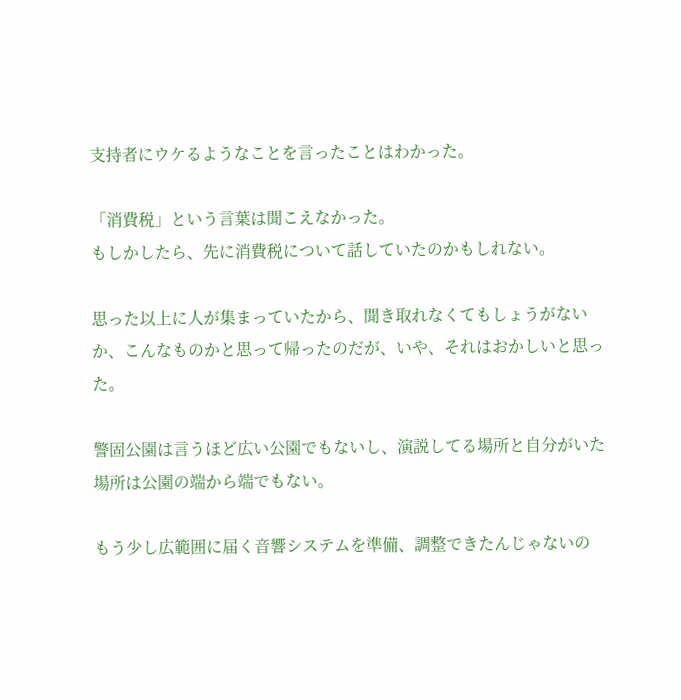支持者にウケるようなことを言ったことはわかった。

「消費税」という言葉は聞こえなかった。
もしかしたら、先に消費税について話していたのかもしれない。

思った以上に人が集まっていたから、聞き取れなくてもしょうがないか、こんなものかと思って帰ったのだが、いや、それはおかしいと思った。

警固公園は言うほど広い公園でもないし、演説してる場所と自分がいた場所は公園の端から端でもない。

もう少し広範囲に届く音響システムを準備、調整できたんじゃないの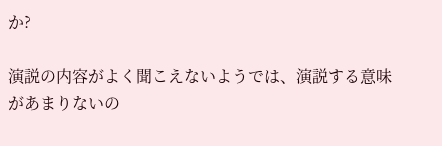か?

演説の内容がよく聞こえないようでは、演説する意味があまりないの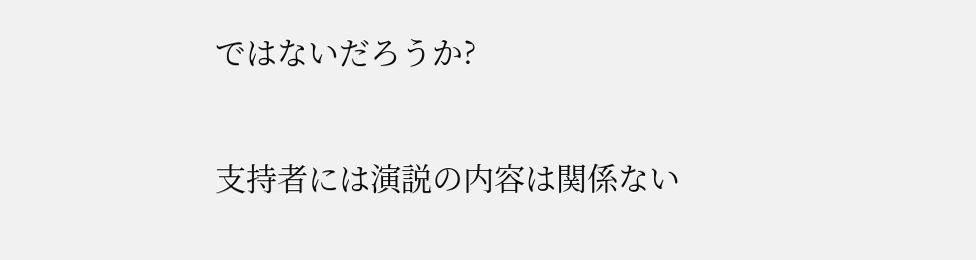ではないだろうか?

支持者には演説の内容は関係ない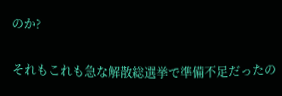のか?

それもこれも急な解散総選挙で準備不足だったの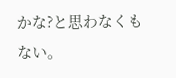かな?と思わなくもない。